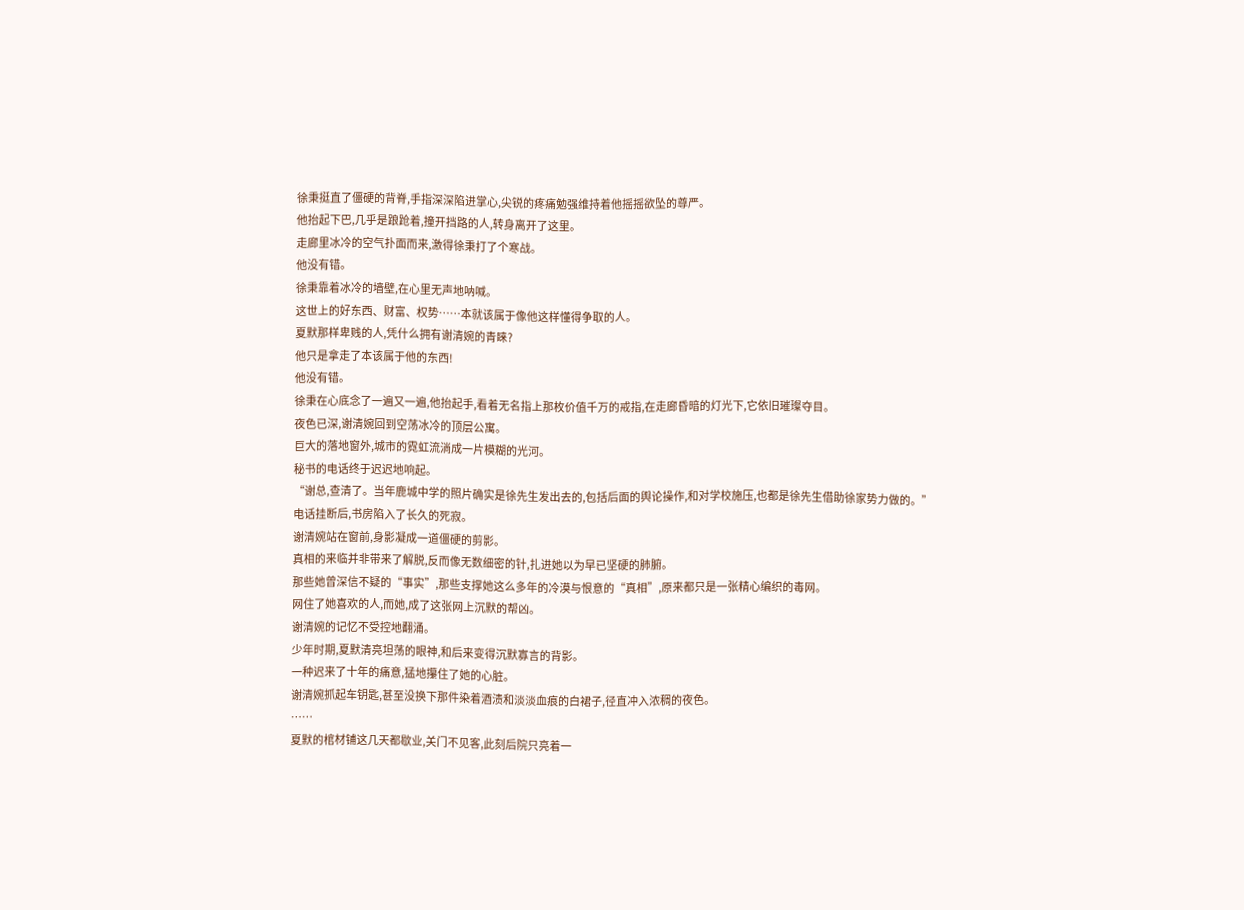徐秉挺直了僵硬的背脊,手指深深陷进掌心,尖锐的疼痛勉强维持着他摇摇欲坠的尊严。
他抬起下巴,几乎是踉跄着,撞开挡路的人,转身离开了这里。
走廊里冰冷的空气扑面而来,激得徐秉打了个寒战。
他没有错。
徐秉靠着冰冷的墙壁,在心里无声地呐喊。
这世上的好东西、财富、权势……本就该属于像他这样懂得争取的人。
夏默那样卑贱的人,凭什么拥有谢清婉的青睐?
他只是拿走了本该属于他的东西!
他没有错。
徐秉在心底念了一遍又一遍,他抬起手,看着无名指上那枚价值千万的戒指,在走廊昏暗的灯光下,它依旧璀璨夺目。
夜色已深,谢清婉回到空荡冰冷的顶层公寓。
巨大的落地窗外,城市的霓虹流淌成一片模糊的光河。
秘书的电话终于迟迟地响起。
“谢总,查清了。当年鹿城中学的照片确实是徐先生发出去的,包括后面的舆论操作,和对学校施压,也都是徐先生借助徐家势力做的。”
电话挂断后,书房陷入了长久的死寂。
谢清婉站在窗前,身影凝成一道僵硬的剪影。
真相的来临并非带来了解脱,反而像无数细密的针,扎进她以为早已坚硬的肺腑。
那些她曾深信不疑的“事实”,那些支撑她这么多年的冷漠与恨意的“真相”,原来都只是一张精心编织的毒网。
网住了她喜欢的人,而她,成了这张网上沉默的帮凶。
谢清婉的记忆不受控地翻涌。
少年时期,夏默清亮坦荡的眼神,和后来变得沉默寡言的背影。
一种迟来了十年的痛意,猛地攥住了她的心脏。
谢清婉抓起车钥匙,甚至没换下那件染着酒渍和淡淡血痕的白裙子,径直冲入浓稠的夜色。
……
夏默的棺材铺这几天都歇业,关门不见客,此刻后院只亮着一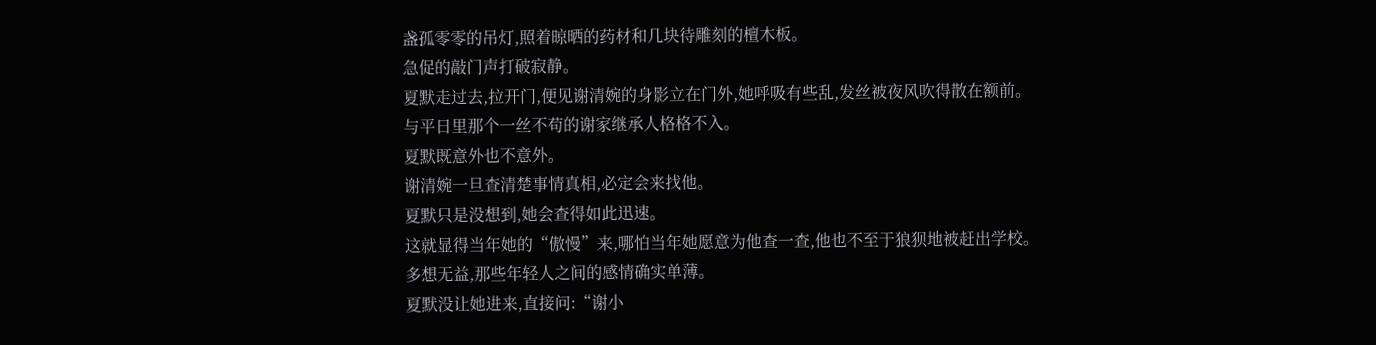盏孤零零的吊灯,照着晾晒的药材和几块待雕刻的檀木板。
急促的敲门声打破寂静。
夏默走过去,拉开门,便见谢清婉的身影立在门外,她呼吸有些乱,发丝被夜风吹得散在额前。
与平日里那个一丝不苟的谢家继承人格格不入。
夏默既意外也不意外。
谢清婉一旦查清楚事情真相,必定会来找他。
夏默只是没想到,她会查得如此迅速。
这就显得当年她的“傲慢”来,哪怕当年她愿意为他查一查,他也不至于狼狈地被赶出学校。
多想无益,那些年轻人之间的感情确实单薄。
夏默没让她进来,直接问:“谢小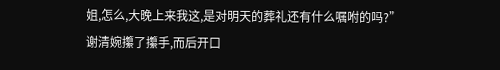姐,怎么,大晚上来我这,是对明天的葬礼还有什么嘱咐的吗?”
谢清婉攥了攥手,而后开口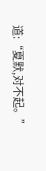道:“夏默,对不起。”